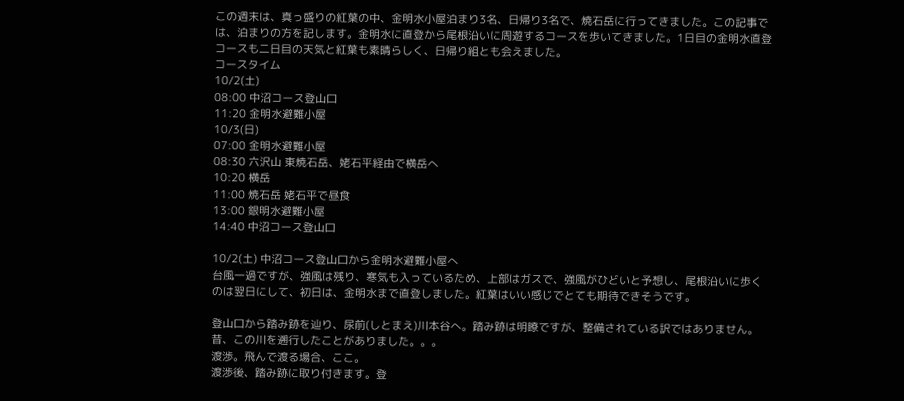この週末は、真っ盛りの紅葉の中、金明水小屋泊まり3名、日帰り3名で、焼石岳に行ってきました。この記事では、泊まりの方を記します。金明水に直登から尾根沿いに周遊するコースを歩いてきました。1日目の金明水直登コースも二日目の天気と紅葉も素晴らしく、日帰り組とも会えました。
コースタイム
10/2(土)
08:00 中沼コース登山口
11:20 金明水避難小屋
10/3(日)
07:00 金明水避難小屋
08:30 六沢山 東焼石岳、姥石平経由で横岳へ
10:20 横岳
11:00 焼石岳 姥石平で昼食
13:00 銀明水避難小屋
14:40 中沼コース登山口

10/2(土) 中沼コース登山口から金明水避難小屋へ
台風一過ですが、強風は残り、寒気も入っているため、上部はガスで、強風がひどいと予想し、尾根沿いに歩くのは翌日にして、初日は、金明水まで直登しました。紅葉はいい感じでとても期待できそうです。

登山口から踏み跡を辿り、尿前(しとまえ)川本谷へ。踏み跡は明瞭ですが、整備されている訳ではありません。
昔、この川を遡行したことがありました。。。
渡渉。飛んで渡る場合、ここ。
渡渉後、踏み跡に取り付きます。登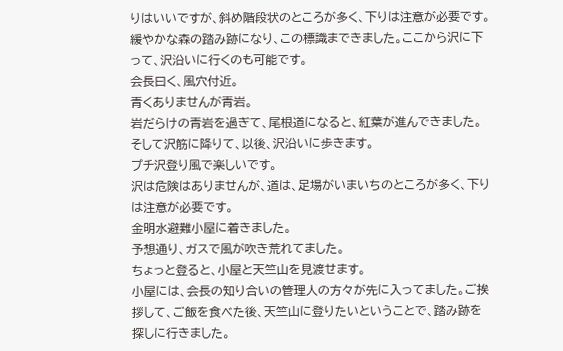りはいいですが、斜め階段状のところが多く、下りは注意が必要です。
緩やかな森の踏み跡になり、この標識まできました。ここから沢に下って、沢沿いに行くのも可能です。
会長曰く、風穴付近。
青くありませんが青岩。
岩だらけの青岩を過ぎて、尾根道になると、紅葉が進んできました。
そして沢筋に降りて、以後、沢沿いに歩きます。
プチ沢登り風で楽しいです。
沢は危険はありませんが、道は、足場がいまいちのところが多く、下りは注意が必要です。
金明水避難小屋に着きました。
予想通り、ガスで風が吹き荒れてました。
ちょっと登ると、小屋と天竺山を見渡せます。
小屋には、会長の知り合いの管理人の方々が先に入ってました。ご挨拶して、ご飯を食べた後、天竺山に登りたいということで、踏み跡を探しに行きました。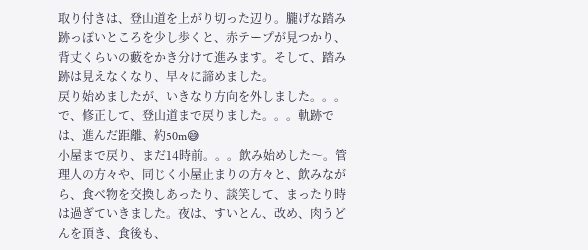取り付きは、登山道を上がり切った辺り。朧げな踏み跡っぽいところを少し歩くと、赤テープが見つかり、背丈くらいの藪をかき分けて進みます。そして、踏み跡は見えなくなり、早々に諦めました。
戻り始めましたが、いきなり方向を外しました。。。で、修正して、登山道まで戻りました。。。軌跡では、進んだ距離、約50m😅
小屋まで戻り、まだ14時前。。。飲み始めした〜。管理人の方々や、同じく小屋止まりの方々と、飲みながら、食べ物を交換しあったり、談笑して、まったり時は過ぎていきました。夜は、すいとん、改め、肉うどんを頂き、食後も、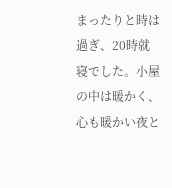まったりと時は過ぎ、20時就寝でした。小屋の中は暖かく、心も暖かい夜と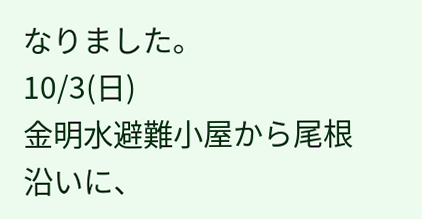なりました。
10/3(日)
金明水避難小屋から尾根沿いに、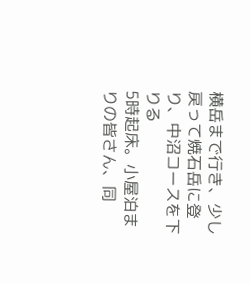横岳まで行き、少し戻って焼石岳に登り、中沼コースを下りる
5時起床。小屋泊まりの皆さん、同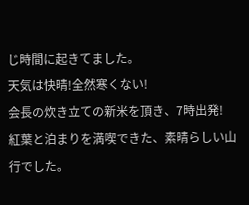じ時間に起きてました。
天気は快晴!全然寒くない!
会長の炊き立ての新米を頂き、7時出発!
紅葉と泊まりを満喫できた、素晴らしい山行でした。